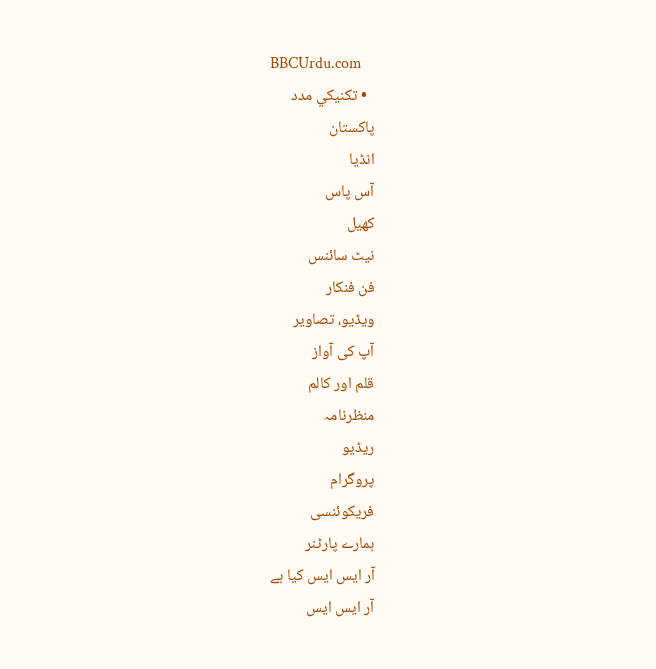BBCUrdu.com
  • تکنيکي مدد
پاکستان
انڈیا
آس پاس
کھیل
نیٹ سائنس
فن فنکار
ویڈیو، تصاویر
آپ کی آواز
قلم اور کالم
منظرنامہ
ریڈیو
پروگرام
فریکوئنسی
ہمارے پارٹنر
آر ایس ایس کیا ہے
آر ایس ایس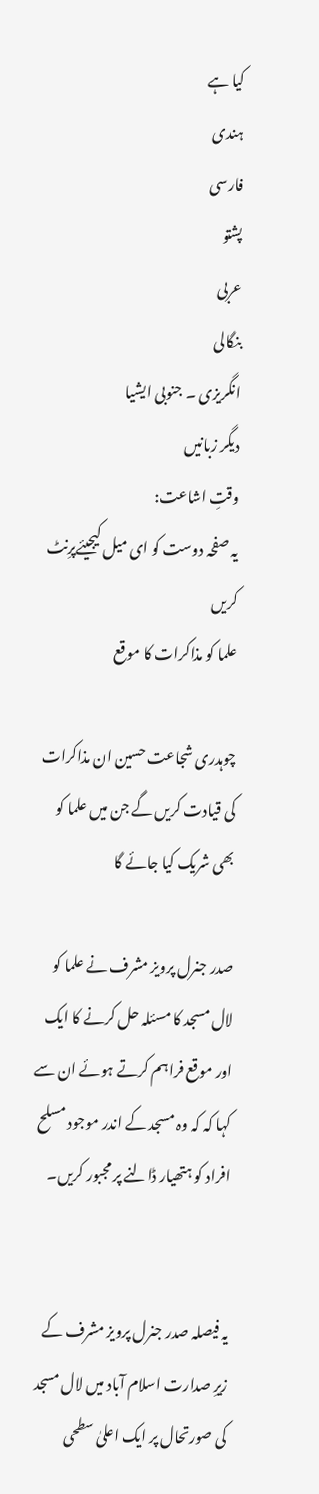کیا ہے
ہندی
فارسی
پشتو
عربی
بنگالی
انگریزی ۔ جنوبی ایشیا
دیگر زبانیں
وقتِ اشاعت:
یہ صفحہ دوست کو ای میل کیجیئےپرِنٹ کریں
علما کو مذاکرات کا موقع

چوہدری شجاعت حسین ان مذاکرات کی قیادت کریں گے جن میں علما کو بھی شریک کیا جائے گا

صدر جنرل پرویز مشرف نے علما کو لال مسجد کا مسئلہ حل کرنے کا ایک اور موقع فراہم کرتے ہوئے ان سے کہا کہ کہ وہ مسجد کے اندر موجود مسلح افراد کو ہتھیار ڈالنے پر مجبور کریں۔


یہ فیصلہ صدر جنرل پرویز مشرف کے زیرِ صدارت اسلام آباد میں لال مسجد کی صورتحال پر ایک اعلیٰ سطحی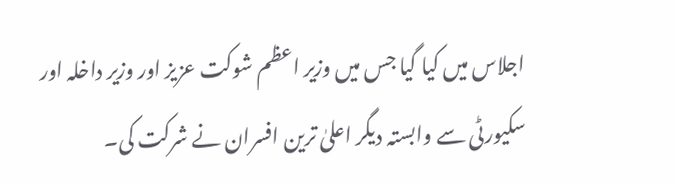اجلاس میں کیا گیا جس میں وزیر اعظم شوکت عزیز اور وزیر داخلہ اور سکیورٹی سے وابستہ دیگر اعلیٰ ترین افسران نے شرکت کی۔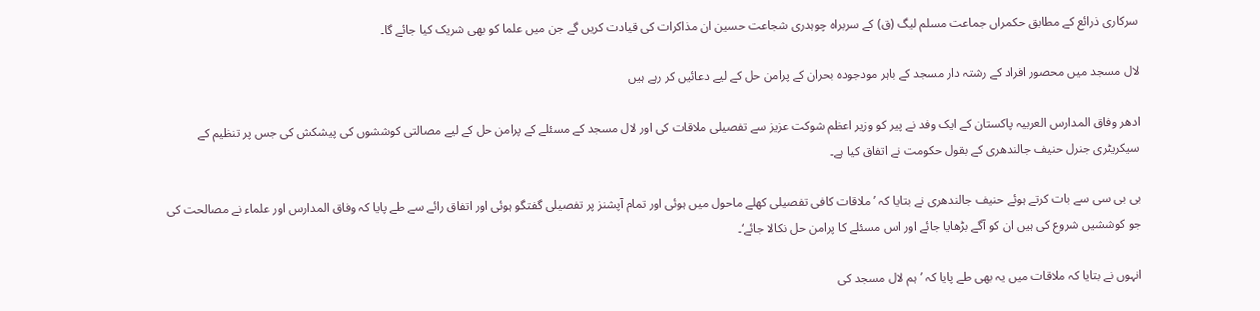سرکاری ذرائع کے مطابق حکمراں جماعت مسلم لیگ (ق) کے سربراہ چوہدری شجاعت حسین ان مذاکرات کی قیادت کریں گے جن میں علما کو بھی شریک کیا جائے گا۔

لال مسجد میں محصور افراد کے رشتہ دار مسجد کے باہر مودجودہ بحران کے پرامن حل کے لیے دعائیں کر رہے ہیں

ادھر وفاق المدارس العربیہ پاکستان کے ایک وفد نے پیر کو وزیر اعظم شوکت عزیز سے تفصیلی ملاقات کی اور لال مسجد کے مسئلے کے پرامن حل کے لیے مصالتی کوششوں کی پیشکش کی جس پر تنظیم کے سیکریٹری جنرل حنیف جالندھری کے بقول حکومت نے اتفاق کیا ہے۔

بی بی سی سے بات کرتے ہوئے حنیف جالندھری نے بتایا کہ ’ملاقات کافی تفصیلی کھلے ماحول میں ہوئی اور تمام آپشنز پر تفصیلی گفتگو ہوئی اور اتفاق رائے سے طے پایا کہ وفاق المدارس اور علماء نے مصالحت کی جو کوششیں شروع کی ہیں ان کو آگے بڑھایا جائے اور اس مسئلے کا پرامن حل نکالا جائے‘۔

انہوں نے بتایا کہ ملاقات میں یہ بھی طے پایا کہ ’ہم لال مسجد کی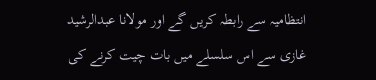انتظامیہ سے رابطہ کریں گے اور مولانا عبدالرشید غازی سے اس سلسلے میں بات چیت کرنے کی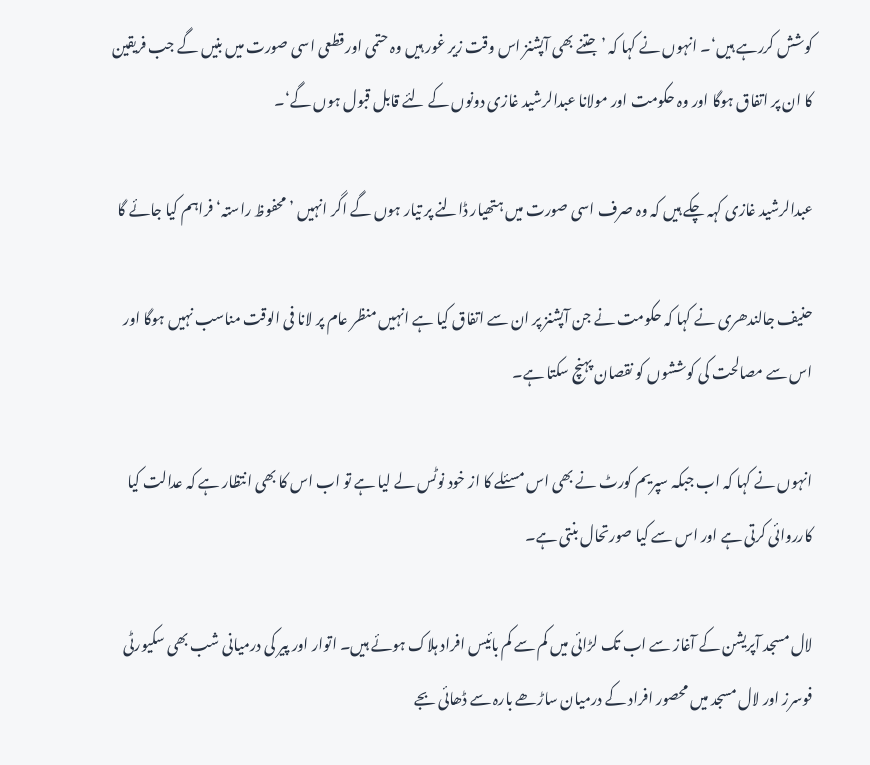کوشش کررہے ہیں‘۔ انہوں نے کہا کہ ’جتنے بھی آپشنز اس وقت زیر غور ہیں وہ حتمی اور قطعی اسی صورت میں بنیں گے جب فریقین کا ان پر اتفاق ہوگا اور وہ حکومت اور مولانا عبدالرشید غازی دونوں کے لئے قابل قبول ہوں گے‘۔

عبدالرشید غازی کہہ چکے ہیں کہ وہ صرف اسی صورت میں ہتھیار ڈالنے پر تیار ہوں گے اگر انہیں ’محفوظ راستہ‘ فراہم کیا جائے گا

حنیف جالندھری نے کہا کہ حکومت نے جن آپشنز پر ان سے اتفاق کیا ہے انہیں منظر عام پر لانا فی الوقت مناسب نہیں ہوگا اور اس سے مصالحت کی کوششوں کو نقصان پہنچ سکتا ہے۔

انہوں نے کہا کہ اب جبکہ سپریم کورٹ نے بھی اس مسئلے کا از خود نوٹس لے لیا ہے تو اب اس کا بھی انتظار ہے کہ عدالت کیا کارروائی کرتی ہے اور اس سے کیا صورتحال بنتی ہے۔

لال مسجد آپریشن کے آغاز سے اب تک لڑائی میں کم سے کم بائیس افراد ہلاک ہوئے ہیں۔ اتوار اور پیر کی درمیانی شب بھی سکیورٹی فوسرز اور لال مسجد میں محصور افراد کے درمیان ساڑھے بارہ سے ڈھائی بجے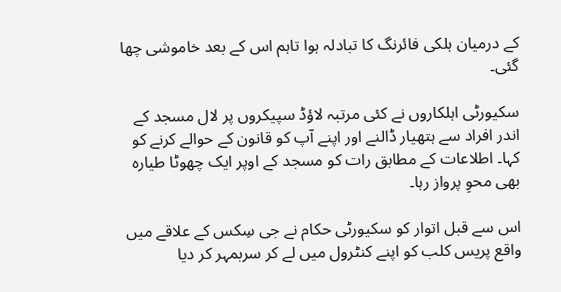کے درمیان ہلکی فائرنگ کا تبادلہ ہوا تاہم اس کے بعد خاموشی چھا گئی۔

سکیورٹی اہلکاروں نے کئی مرتبہ لاؤڈ سپیکروں پر لال مسجد کے اندر افراد سے ہتھیار ڈالنے اور اپنے آپ کو قانون کے حوالے کرنے کو کہا۔ اطلاعات کے مطابق رات کو مسجد کے اوپر ایک چھوٹا طیارہ بھی محوِ پرواز رہا۔

اس سے قبل اتوار کو سکیورٹی حکام نے جی سِکس کے علاقے میں واقع پریس کلب کو اپنے کنٹرول میں لے کر سربمہر کر دیا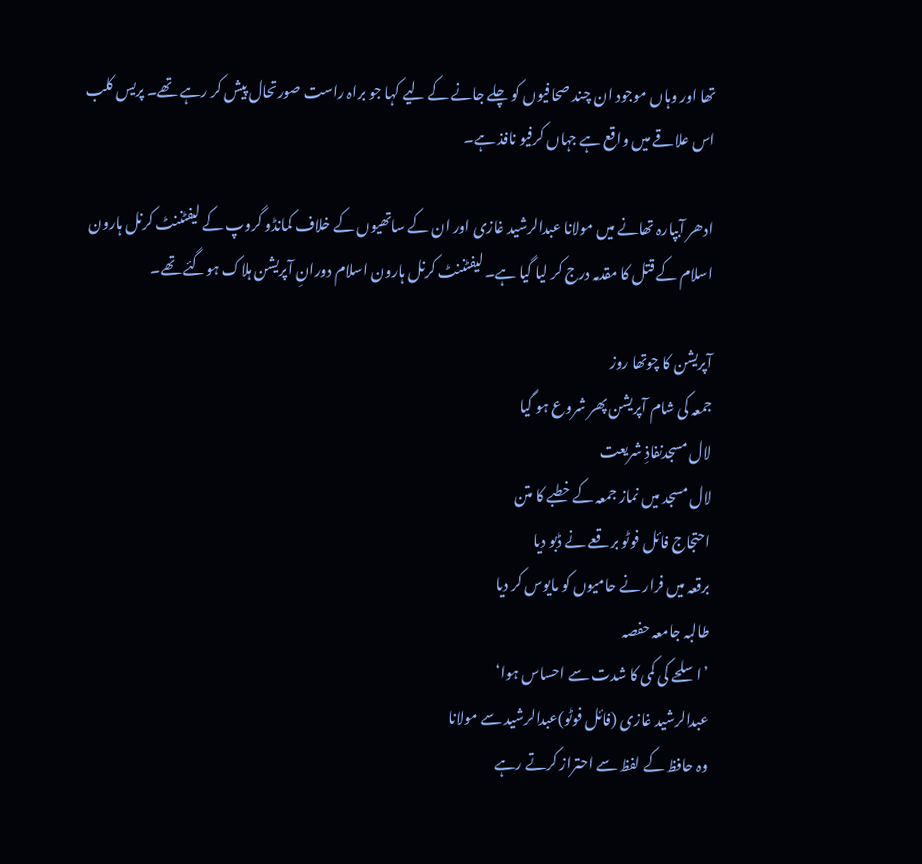تھا اور وہاں موجود ان چند صحافیوں کو چلے جانے کے لیے کہا جو براہ راست صورتحال پیش کر رہے تھے۔ پریس کلب اس علاقے میں واقع ہے جہاں کرفیو نافذ ہے۔

ادھر آبپارہ تھانے میں مولانا عبدالرشید غازی اور ان کے ساتھیوں کے خلاف کمانڈو گروپ کے لیفٹننٹ کرنل ہارون اسلام کے قتل کا مقدمہ درج کر لیا گیا ہے۔ لیفٹننٹ کرنل ہارون اسلام دورانِ آپریشن ہلاک ہوگئے تھے۔

آپریشن کا چوتھا روز
جمعہ کی شام آپریشن پھر شروع ہو گیا
لال مسجدنفاذِ شریعت
لال مسجد میں نماز جمعہ کے خطبے کا متن
احتجاج فائل فوٹو برقعے نے ڈبو دیا
برقعہ میں فرار نے حامیوں کو مایوس کر دیا
طالبہ جامعہ حفصہ
’اسلحے کی کمی کا شدت سے احساس ہوا‘
عبدالرشید غازی (فائل فوٹو)عبدالرشید سے مولانا
وہ حافظ کے لفظ سے احتراز کرتے رہے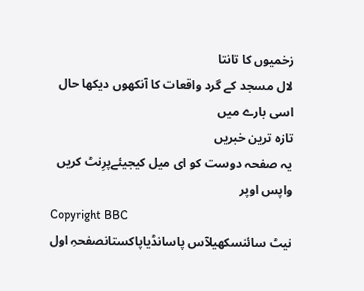زخمیوں کا تانتا
لال مسجد کے گرد واقعات کا آنکھوں دیکھا حال
اسی بارے میں
تازہ ترین خبریں
یہ صفحہ دوست کو ای میل کیجیئےپرِنٹ کریں
واپس اوپر
Copyright BBC
نیٹ سائنسکھیلآس پاسانڈیاپاکستانصفحہِ اول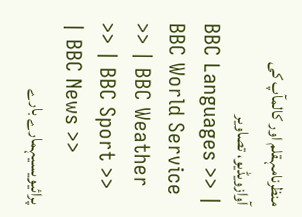منظرنامہقلم اور کالمآپ کی آوازویڈیو، تصاویر
BBC Languages >> | BBC World Service >> | BBC Weather >> | BBC Sport >> | BBC News >>
پرائیویسیہمارے بارے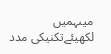میںہمیں لکھیئےتکنیکی مدد